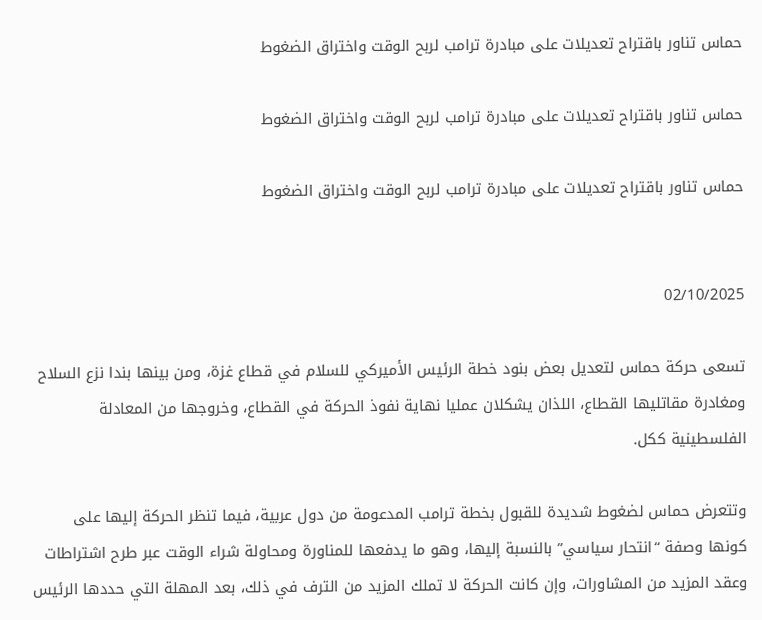حماس تناور باقتراح تعديلات على مبادرة ترامب لربح الوقت واختراق الضغوط

حماس تناور باقتراح تعديلات على مبادرة ترامب لربح الوقت واختراق الضغوط

حماس تناور باقتراح تعديلات على مبادرة ترامب لربح الوقت واختراق الضغوط


02/10/2025

تسعى حركة حماس لتعديل بعض بنود خطة الرئيس الأميركي للسلام في قطاع غزة، ومن بينها بندا نزع السلاح ومغادرة مقاتليها القطاع، اللذان يشكلان عمليا نهاية نفوذ الحركة في القطاع، وخروجها من المعادلة الفلسطينية ككل.

وتتعرض حماس لضغوط شديدة للقبول بخطة ترامب المدعومة من دول عربية، فيما تنظر الحركة إليها على كونها وصفة “انتحار سياسي” بالنسبة إليها، وهو ما يدفعها للمناورة ومحاولة شراء الوقت عبر طرح اشتراطات وعقد المزيد من المشاورات، وإن كانت الحركة لا تملك المزيد من الترف في ذلك، بعد المهلة التي حددها الرئيس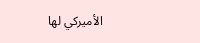الأميركي لها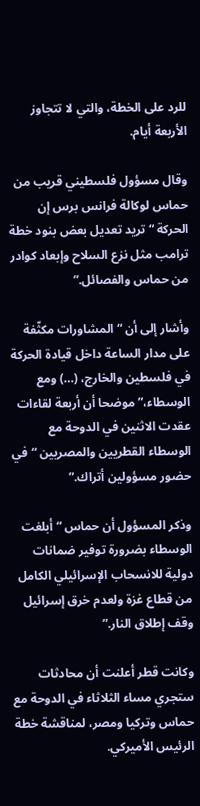للرد على الخطة، والتي لا تتجاوز الأربعة أيام.

وقال مسؤول فلسطيني قريب من حماس لوكالة فرانس برس إن الحركة “تريد تعديل بعض بنود خطة ترامب مثل نزع السلاح وإبعاد كوادر من حماس والفصائل.”

وأشار إلى أن “المشاورات مكثّفة على مدار الساعة داخل قيادة الحركة في فلسطين والخارج، (…) ومع الوسطاء،” موضحا أن أربعة لقاءات عقدت الاثنين في الدوحة مع الوسطاء القطريين والمصريين “في حضور مسؤولين أتراك.”

وذكر المسؤول أن حماس “أبلغت الوسطاء بضرورة توفير ضمانات دولية للانسحاب الإسرائيلي الكامل من قطاع غزة ولعدم خرق إسرائيل وقف إطلاق النار.”

وكانت قطر أعلنت أن محادثات ستجري مساء الثلاثاء في الدوحة مع حماس وتركيا ومصر، لمناقشة خطة الرئيس الأميركي.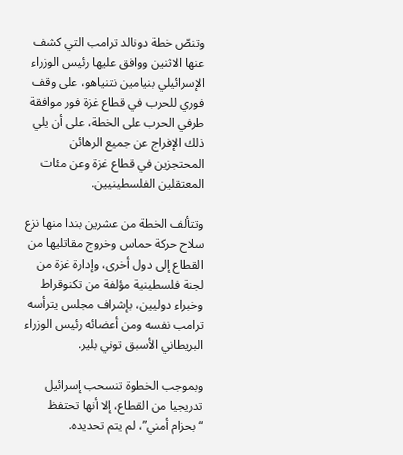وتنصّ خطة دونالد ترامب التي كشف عنها الاثنين ووافق عليها رئيس الوزراء الإسرائيلي بنيامين نتنياهو، على وقف فوري للحرب في قطاع غزة فور موافقة طرفي الحرب على الخطة، على أن يلي ذلك الإفراج عن جميع الرهائن المحتجزين في قطاع غزة وعن مئات المعتقلين الفلسطينيين.

وتتألف الخطة من عشرين بندا منها نزع سلاح حركة حماس وخروج مقاتليها من القطاع إلى دول أخرى، وإدارة غزة من لجنة فلسطينية مؤلفة من تكنوقراط وخبراء دوليين، بإشراف مجلس يترأسه ترامب نفسه ومن أعضائه رئيس الوزراء البريطاني الأسبق توني بلير.

وبموجب الخطوة تنسحب إسرائيل تدريجيا من القطاع، إلا أنها تحتفظ “بحزام أمني”، لم يتم تحديده.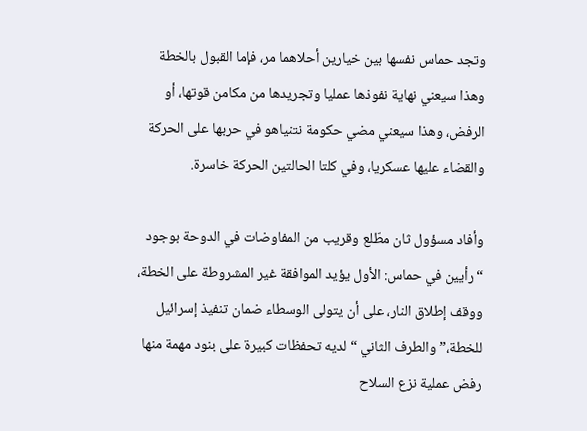وتجد حماس نفسها بين خيارين أحلاهما مر، فإما القبول بالخطة وهذا سيعني نهاية نفوذها عمليا وتجريدها من مكامن قوتها، أو الرفض، وهذا سيعني مضي حكومة نتنياهو في حربها على الحركة والقضاء عليها عسكريا، وفي كلتا الحالتين الحركة خاسرة.

وأفاد مسؤول ثان مطّلع وقريب من المفاوضات في الدوحة بوجود “رأيين في حماس: الأول يؤيد الموافقة غير المشروطة على الخطة، ووقف إطلاق النار، على أن يتولى الوسطاء ضمان تنفيذ إسرائيل للخطة،” والطرف الثاني “لديه تحفظات كبيرة على بنود مهمة منها رفض عملية نزع السلاح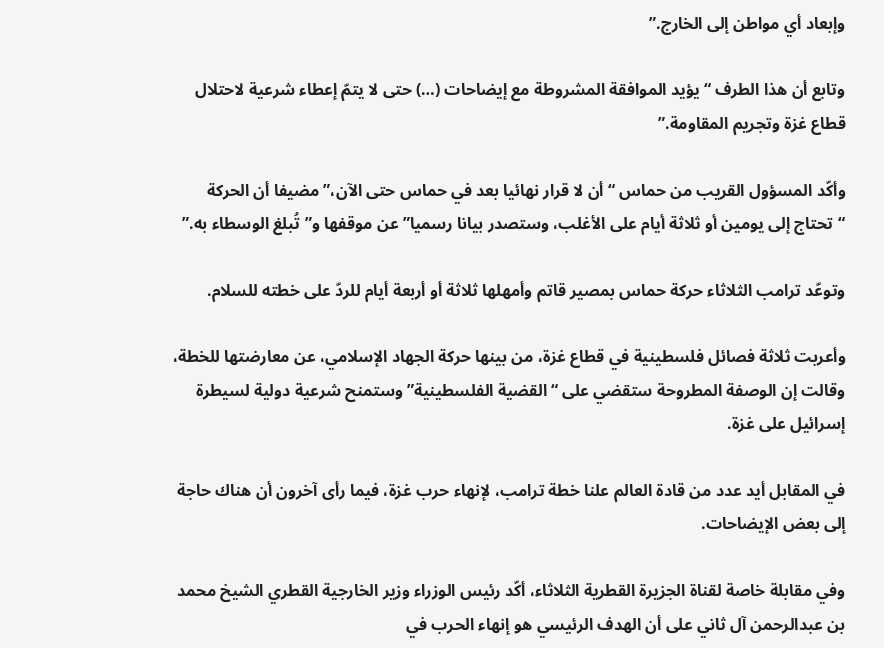وإبعاد أي مواطن إلى الخارج.”

وتابع أن هذا الطرف “يؤيد الموافقة المشروطة مع إيضاحات (…) حتى لا يتمّ إعطاء شرعية لاحتلال قطاع غزة وتجريم المقاومة.”

وأكّد المسؤول القريب من حماس “أن لا قرار نهائيا بعد في حماس حتى الآن،” مضيفا أن الحركة “تحتاج إلى يومين أو ثلاثة أيام على الأغلب، وستصدر بيانا رسميا” عن موقفها و”تُبلغ الوسطاء به.”

وتوعّد ترامب الثلاثاء حركة حماس بمصير قاتم وأمهلها ثلاثة أو أربعة أيام للردّ على خطته للسلام.

وأعربت ثلاثة فصائل فلسطينية في قطاع غزة، من بينها حركة الجهاد الإسلامي، عن معارضتها للخطة، وقالت إن الوصفة المطروحة ستقضي على “القضية الفلسطينية” وستمنح شرعية دولية لسيطرة إسرائيل على غزة.

في المقابل أيد عدد من قادة العالم علنا خطة ترامب، لإنهاء حرب غزة، فيما رأى آخرون أن هناك حاجة إلى بعض الإيضاحات.

وفي مقابلة خاصة لقناة الجزيرة القطرية الثلاثاء، أكّد رئيس الوزراء وزير الخارجية القطري الشيخ محمد بن عبدالرحمن آل ثاني على أن الهدف الرئيسي هو إنهاء الحرب في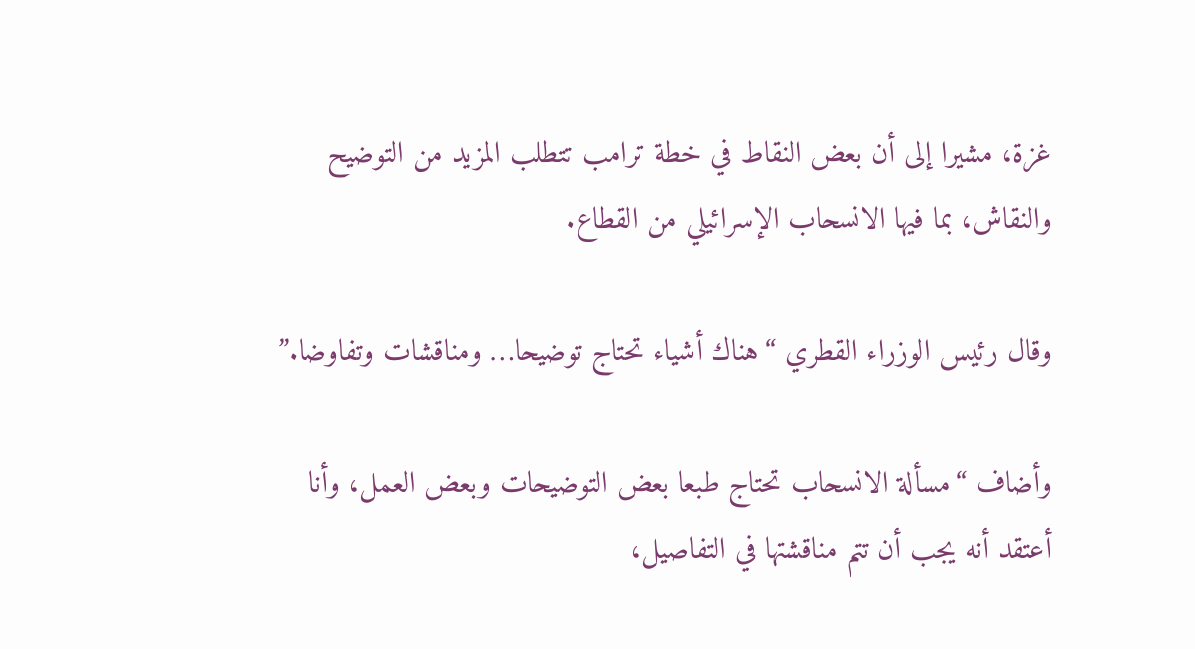غزة، مشيرا إلى أن بعض النقاط في خطة ترامب تتطلب المزيد من التوضيح والنقاش، بما فيها الانسحاب الإسرائيلي من القطاع.

وقال رئيس الوزراء القطري “هناك أشياء تحتاج توضيحا… ومناقشات وتفاوضا.”

وأضاف “مسألة الانسحاب تحتاج طبعا بعض التوضيحات وبعض العمل، وأنا أعتقد أنه يجب أن تتم مناقشتها في التفاصيل،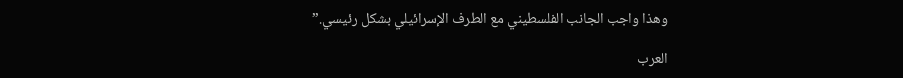وهذا واجب الجانب الفلسطيني مع الطرف الإسرائيلي بشكل رئيسي.”

العرب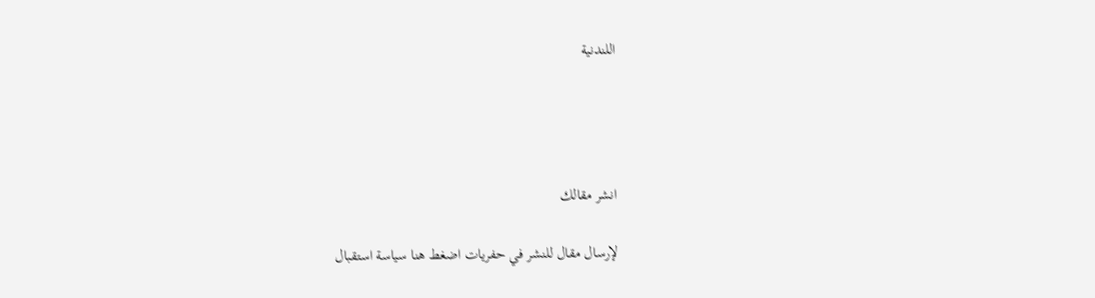اللندنية




انشر مقالك

لإرسال مقال للنشر في حفريات اضغط هنا سياسة استقبال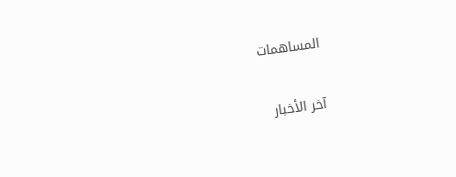المساهمات

آخر الأخبار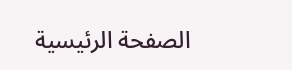الصفحة الرئيسية